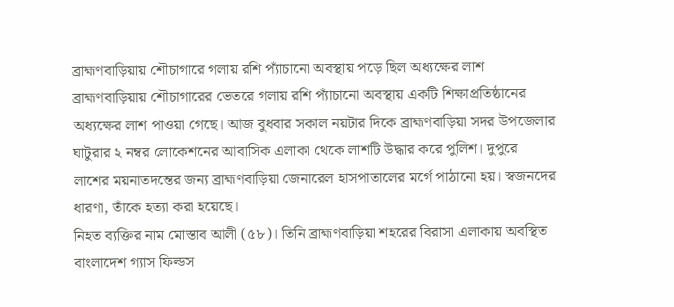ব্রাহ্মণবাড়িয়ায় শৌচাগারে গলায় রশি প্যাঁচানো অবস্থায় পড়ে ছিল অধ্যক্ষের লাশ
ব্রাহ্মণবাড়িয়ায় শৌচাগারের ভেতরে গলায় রশি প্যাঁচানো অবস্থায় একটি শিক্ষাপ্রতিষ্ঠানের অধ্যক্ষের লাশ পাওয়া গেছে। আজ বুধবার সকাল নয়টার দিকে ব্রাহ্মণবাড়িয়া সদর উপজেলার ঘাটুরার ২ নম্বর লোকেশনের আবাসিক এলাকা থেকে লাশটি উদ্ধার করে পুলিশ। দুপুরে লাশের ময়নাতদন্তের জন্য ব্রাহ্মণবাড়িয়া জেনারেল হাসপাতালের মর্গে পাঠানো হয়। স্বজনদের ধারণা, তাঁকে হত্যা করা হয়েছে।
নিহত ব্যক্তির নাম মোস্তাব আলী (৫৮)। তিনি ব্রাহ্মণবাড়িয়া শহরের বিরাসা এলাকায় অবস্থিত বাংলাদেশ গ্যাস ফিল্ডস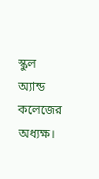স্কুল অ্যান্ড কলেজের অধ্যক্ষ।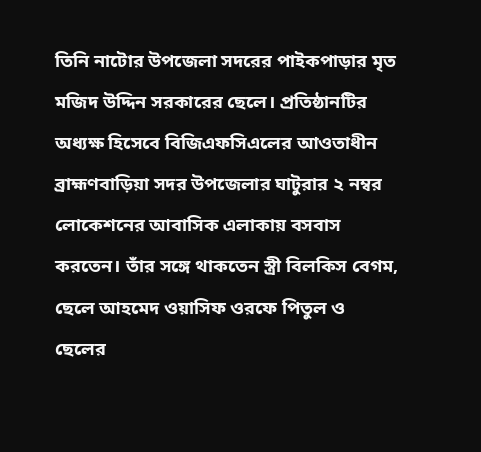তিনি নাটোর উপজেলা সদরের পাইকপাড়ার মৃত মজিদ উদ্দিন সরকারের ছেলে। প্রতিষ্ঠানটির অধ্যক্ষ হিসেবে বিজিএফসিএলের আওতাধীন ব্রাহ্মণবাড়িয়া সদর উপজেলার ঘাটুরার ২ নম্বর লোকেশনের আবাসিক এলাকায় বসবাস করতেন। তাঁর সঙ্গে থাকতেন স্ত্রী বিলকিস বেগম, ছেলে আহমেদ ওয়াসিফ ওরফে পিতুল ও ছেলের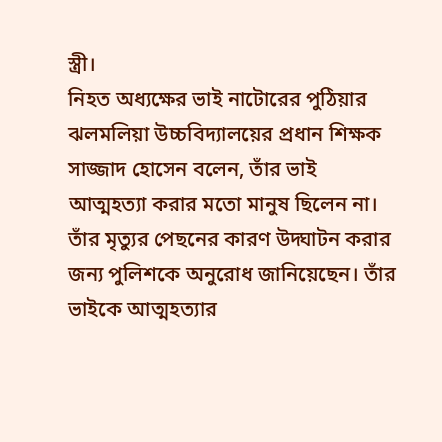স্ত্রী।
নিহত অধ্যক্ষের ভাই নাটোরের পুঠিয়ার ঝলমলিয়া উচ্চবিদ্যালয়ের প্রধান শিক্ষক সাজ্জাদ হোসেন বলেন, তাঁর ভাই আত্মহত্যা করার মতো মানুষ ছিলেন না। তাঁর মৃত্যুর পেছনের কারণ উদ্ঘাটন করার জন্য পুলিশকে অনুরোধ জানিয়েছেন। তাঁর ভাইকে আত্মহত্যার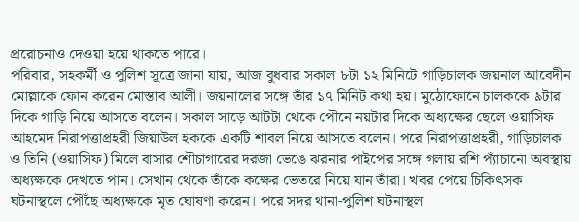প্ররোচনাও দেওয়া হয়ে থাকতে পারে।
পরিবার, সহকর্মী ও পুলিশ সূত্রে জানা যায়, আজ বুধবার সকাল ৮টা ১২ মিনিটে গাড়িচালক জয়নাল আবেদীন মোল্লাকে ফোন করেন মোস্তাব আলী। জয়নালের সঙ্গে তাঁর ১৭ মিনিট কথা হয়। মুঠোফোনে চালককে ৯টার দিকে গাড়ি নিয়ে আসতে বলেন। সকাল সাড়ে আটটা থেকে পৌনে নয়টার দিকে অধ্যক্ষের ছেলে ওয়াসিফ আহমেদ নিরাপত্তাপ্রহরী জিয়াউল হককে একটি শাবল নিয়ে আসতে বলেন। পরে নিরাপত্তাপ্রহরী, গাড়িচালক ও তিনি (ওয়াসিফ) মিলে বাসার শৌচাগারের দরজা ভেঙে ঝরনার পাইপের সঙ্গে গলায় রশি প্যাঁচানো অবস্থায় অধ্যক্ষকে দেখতে পান। সেখান থেকে তাঁকে কক্ষের ভেতরে নিয়ে যান তাঁরা। খবর পেয়ে চিকিৎসক ঘটনাস্থলে পৌঁছে অধ্যক্ষকে মৃত ঘোষণা করেন। পরে সদর থানা-পুলিশ ঘটনাস্থল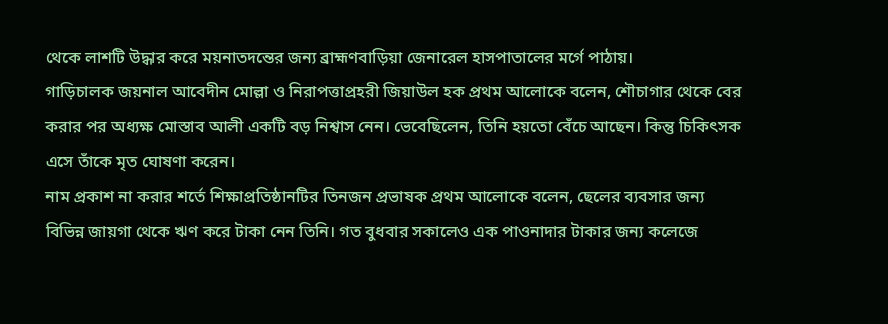থেকে লাশটি উদ্ধার করে ময়নাতদন্তের জন্য ব্রাহ্মণবাড়িয়া জেনারেল হাসপাতালের মর্গে পাঠায়।
গাড়িচালক জয়নাল আবেদীন মোল্লা ও নিরাপত্তাপ্রহরী জিয়াউল হক প্রথম আলোকে বলেন, শৌচাগার থেকে বের করার পর অধ্যক্ষ মোস্তাব আলী একটি বড় নিশ্বাস নেন। ভেবেছিলেন, তিনি হয়তো বেঁচে আছেন। কিন্তু চিকিৎসক এসে তাঁকে মৃত ঘোষণা করেন।
নাম প্রকাশ না করার শর্তে শিক্ষাপ্রতিষ্ঠানটির তিনজন প্রভাষক প্রথম আলোকে বলেন, ছেলের ব্যবসার জন্য বিভিন্ন জায়গা থেকে ঋণ করে টাকা নেন তিনি। গত বুধবার সকালেও এক পাওনাদার টাকার জন্য কলেজে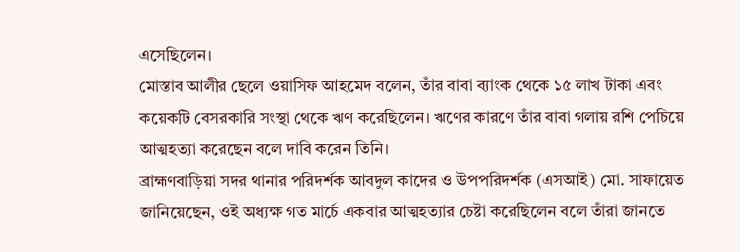এসেছিলেন।
মোস্তাব আলীর ছেলে ওয়াসিফ আহমেদ বলেন, তাঁর বাবা ব্যাংক থেকে ১৫ লাখ টাকা এবং কয়েকটি বেসরকারি সংস্থা থেকে ঋণ করেছিলেন। ঋণের কারণে তাঁর বাবা গলায় রশি পেচিয়ে আত্মহত্যা করেছেন বলে দাবি করেন তিনি।
ব্রাহ্মণবাড়িয়া সদর থানার পরিদর্শক আবদুল কাদের ও উপপরিদর্শক (এসআই) মো. সাফায়েত জানিয়েছেন, ওই অধ্যক্ষ গত মার্চে একবার আত্মহত্যার চেষ্টা করেছিলেন বলে তাঁরা জানতে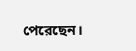পেরেছেন।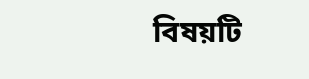বিষয়টি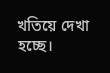খতিয়ে দেখা হচ্ছে।